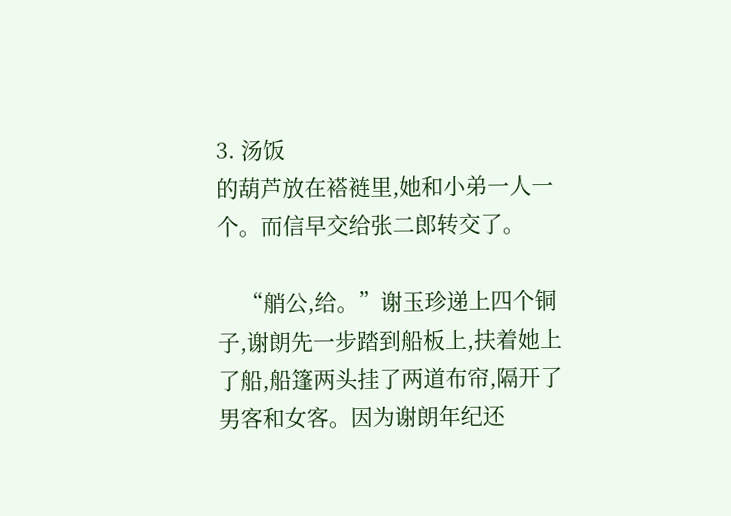3. 汤饭
的葫芦放在褡裢里,她和小弟一人一个。而信早交给张二郎转交了。

    “艄公,给。”谢玉珍递上四个铜子,谢朗先一步踏到船板上,扶着她上了船,船篷两头挂了两道布帘,隔开了男客和女客。因为谢朗年纪还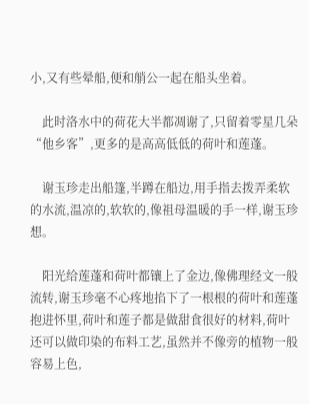小,又有些晕船,便和艄公一起在船头坐着。

    此时洛水中的荷花大半都凋谢了,只留着零星几朵“他乡客”,更多的是高高低低的荷叶和莲蓬。

    谢玉珍走出船篷,半蹲在船边,用手指去拨弄柔软的水流,温凉的,软软的,像祖母温暖的手一样,谢玉珍想。

    阳光给莲蓬和荷叶都镶上了金边,像佛理经文一般流转,谢玉珍毫不心疼地掐下了一根根的荷叶和莲蓬抱进怀里,荷叶和莲子都是做甜食很好的材料,荷叶还可以做印染的布料工艺,虽然并不像旁的植物一般容易上色,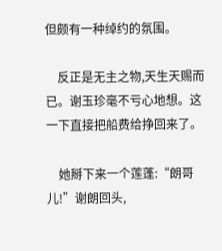但颇有一种绰约的氛围。

    反正是无主之物,天生天赐而已。谢玉珍毫不亏心地想。这一下直接把船费给挣回来了。

    她掰下来一个莲蓬:“朗哥儿!”谢朗回头,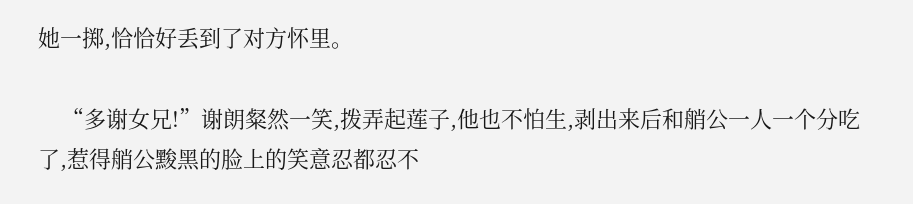她一掷,恰恰好丢到了对方怀里。

    “多谢女兄!”谢朗粲然一笑,拨弄起莲子,他也不怕生,剥出来后和艄公一人一个分吃了,惹得艄公黢黑的脸上的笑意忍都忍不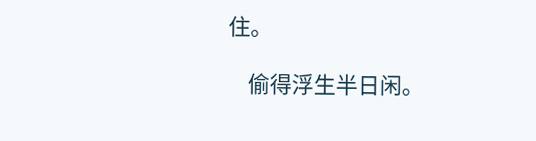住。

    偷得浮生半日闲。